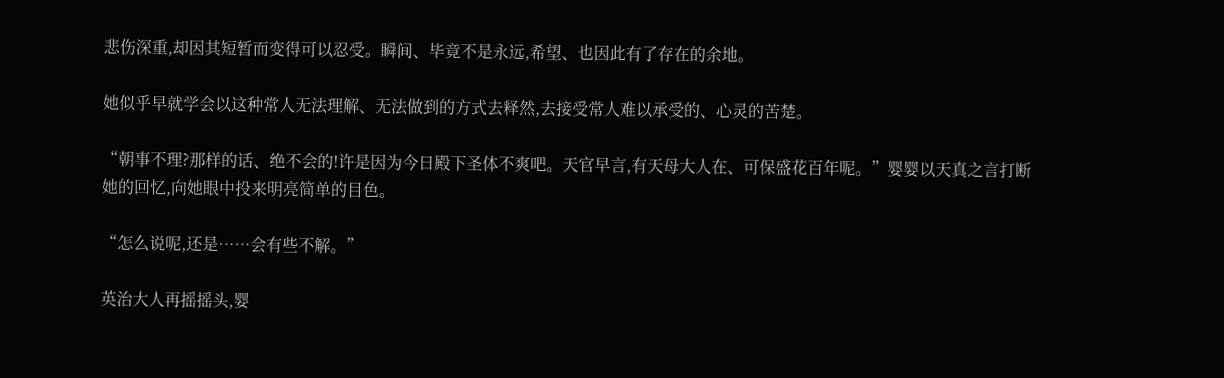悲伤深重,却因其短暂而变得可以忍受。瞬间、毕竟不是永远,希望、也因此有了存在的余地。

她似乎早就学会以这种常人无法理解、无法做到的方式去释然,去接受常人难以承受的、心灵的苦楚。

“朝事不理?那样的话、绝不会的!许是因为今日殿下圣体不爽吧。天官早言,有天母大人在、可保盛花百年呢。”婴婴以天真之言打断她的回忆,向她眼中投来明亮简单的目色。

“怎么说呢,还是……会有些不解。”

英治大人再摇摇头,婴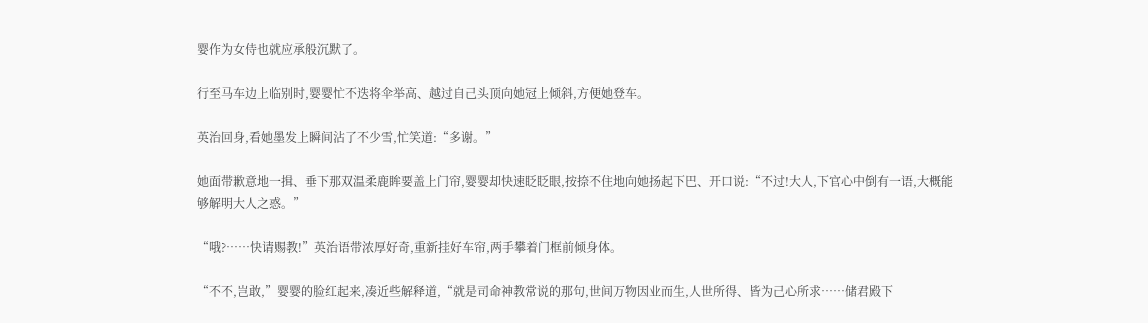婴作为女侍也就应承般沉默了。

行至马车边上临别时,婴婴忙不迭将伞举高、越过自己头顶向她冠上倾斜,方便她登车。

英治回身,看她墨发上瞬间沾了不少雪,忙笑道:“多谢。”

她面带歉意地一揖、垂下那双温柔鹿眸要盖上门帘,婴婴却快速眨眨眼,按捺不住地向她扬起下巴、开口说:“不过!大人,下官心中倒有一语,大概能够解明大人之惑。”

“哦?……快请赐教!”英治语带浓厚好奇,重新挂好车帘,两手攀着门框前倾身体。

“不不,岂敢,”婴婴的脸红起来,凑近些解释道,“就是司命神教常说的那句,世间万物因业而生,人世所得、皆为己心所求……储君殿下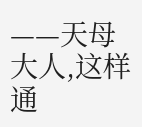——天母大人,这样通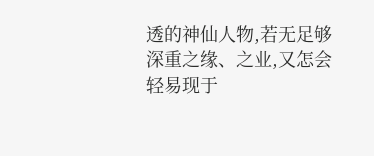透的神仙人物,若无足够深重之缘、之业,又怎会轻易现于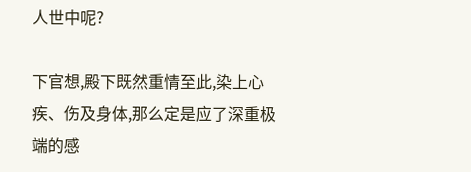人世中呢?

下官想,殿下既然重情至此,染上心疾、伤及身体,那么定是应了深重极端的感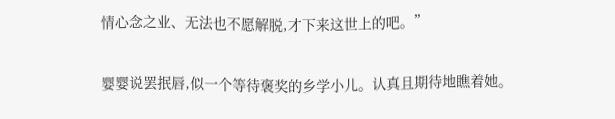情心念之业、无法也不愿解脱,才下来这世上的吧。”

婴婴说罢抿唇,似一个等待褒奖的乡学小儿。认真且期待地瞧着她。